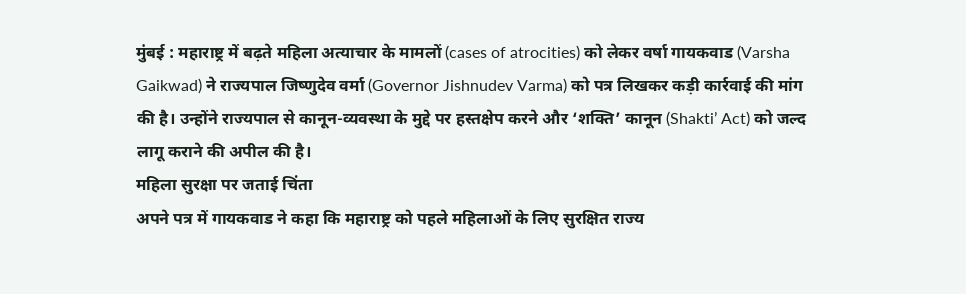मुंबई : महाराष्ट्र में बढ़ते महिला अत्याचार के मामलों (cases of atrocities) को लेकर वर्षा गायकवाड (Varsha Gaikwad) ने राज्यपाल जिष्णुदेव वर्मा (Governor Jishnudev Varma) को पत्र लिखकर कड़ी कार्रवाई की मांग की है। उन्होंने राज्यपाल से कानून-व्यवस्था के मुद्दे पर हस्तक्षेप करने और ‘शक्ति’ कानून (Shakti’ Act) को जल्द लागू कराने की अपील की है।
महिला सुरक्षा पर जताई चिंता
अपने पत्र में गायकवाड ने कहा कि महाराष्ट्र को पहले महिलाओं के लिए सुरक्षित राज्य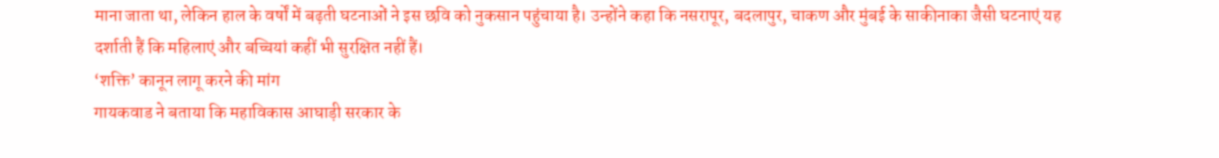माना जाता था, लेकिन हाल के वर्षों में बढ़ती घटनाओं ने इस छवि को नुकसान पहुंचाया है। उन्होंने कहा कि नसरापूर, बदलापुर, चाकण और मुंबई के साकीनाका जैसी घटनाएं यह दर्शाती हैं कि महिलाएं और बच्चियां कहीं भी सुरक्षित नहीं हैं।
‘शक्ति’ कानून लागू करने की मांग
गायकवाड ने बताया कि महाविकास आघाड़ी सरकार के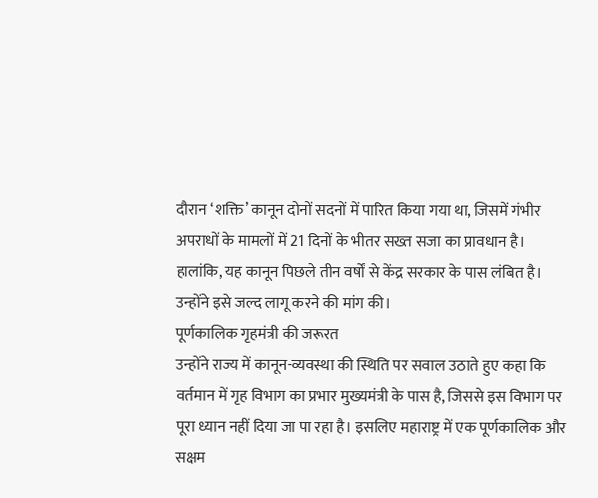दौरान ‘शक्ति’ कानून दोनों सदनों में पारित किया गया था, जिसमें गंभीर अपराधों के मामलों में 21 दिनों के भीतर सख्त सजा का प्रावधान है। हालांकि, यह कानून पिछले तीन वर्षों से केंद्र सरकार के पास लंबित है। उन्होंने इसे जल्द लागू करने की मांग की।
पूर्णकालिक गृहमंत्री की जरूरत
उन्होंने राज्य में कानून-व्यवस्था की स्थिति पर सवाल उठाते हुए कहा कि वर्तमान में गृह विभाग का प्रभार मुख्यमंत्री के पास है, जिससे इस विभाग पर पूरा ध्यान नहीं दिया जा पा रहा है। इसलिए महाराष्ट्र में एक पूर्णकालिक और सक्षम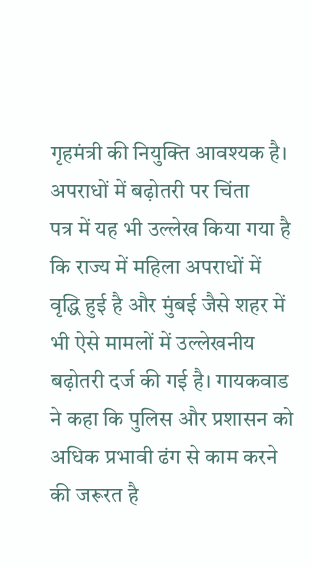गृहमंत्री की नियुक्ति आवश्यक है।
अपराधों में बढ़ोतरी पर चिंता
पत्र में यह भी उल्लेख किया गया है कि राज्य में महिला अपराधों में वृद्धि हुई है और मुंबई जैसे शहर में भी ऐसे मामलों में उल्लेखनीय बढ़ोतरी दर्ज की गई है। गायकवाड ने कहा कि पुलिस और प्रशासन को अधिक प्रभावी ढंग से काम करने की जरूरत है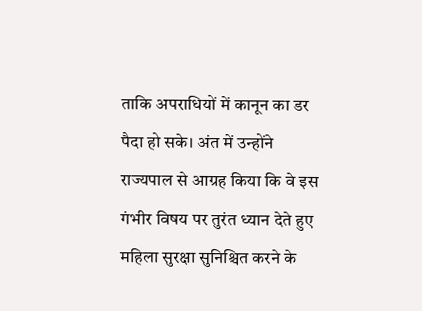ताकि अपराधियों में कानून का डर पैदा हो सके। अंत में उन्होंने राज्यपाल से आग्रह किया कि वे इस गंभीर विषय पर तुरंत ध्यान देते हुए महिला सुरक्षा सुनिश्चित करने के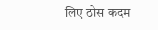लिए ठोस कदम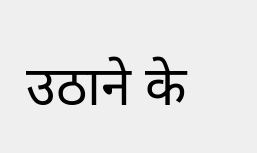उठाने के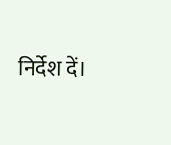निर्देश दें।